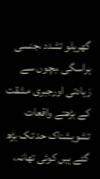گھریلو تشدد ،جنسی ہراسگی ،بچوں سے زیادتی اورجبری مشقت کے بڑھتے واقعات تشویشناک حد تک بڑھ گئے ہیں کوئی تھانہ،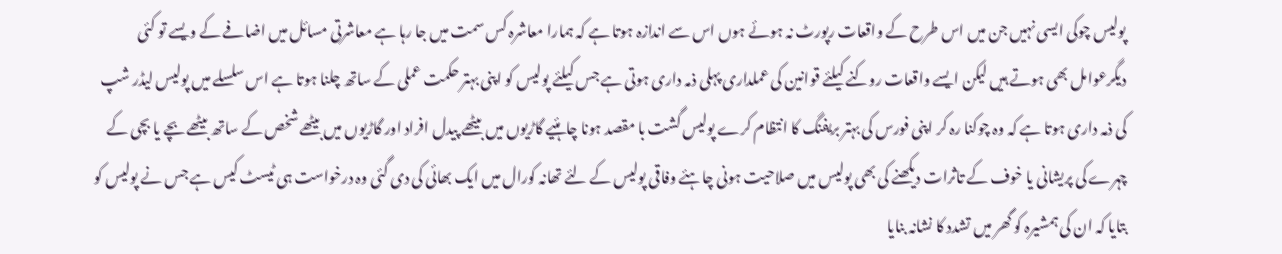پولیس چوکی ایسی نہیں جن میں اس طرح کے واقعات رپورٹ نہ ہوئے ہوں اس سے اندازہ ہوتا ہے کہ ہمارا معاشرہ کس سمت میں جا رہا ہے معاشرتی مسائل میں اضافے کے ویسے تو کئی دیگرعوامل بھی ہوتے ہیں لیکن ایسے واقعات روکنے کیلئے قوانین کی عملداری پہلی ذمہ داری ہوتی ہے جس کیلئے پولیس کو اپنی بہتر حکمت عملی کے ساتھ چلنا ہوتا ہے اس سلسلے میں پولیس لیڈر شپ کی ذمہ داری ہوتا ہے کہ وہ چوکنا رہ کر اپنی فورس کی بہتر بریفنگ کا انتظام کرے پولیس گشت با مقصد ہونا چاہئیے گاڑیوں میں بیٹھے پیدل افراد اور گاڑیوں میں بیٹھے شخص کے ساتھ بیٹھے بچے یا بچی کے چہرے کی پریشانی یا خوف کے تاثرات دیکھنے کی بھی پولیس میں صلاحیت ہونی چاہئے وفاقی پولیس کے لئے تھانہ کورال میں ایک بھائی کی دی گئی وہ درخواست ہی ٹیسٹ کیس ہے جس نے پولیس کو بتایا کہ ان کی ہمشیرہ کو گھر میں تشدد کا نشانہ بنایا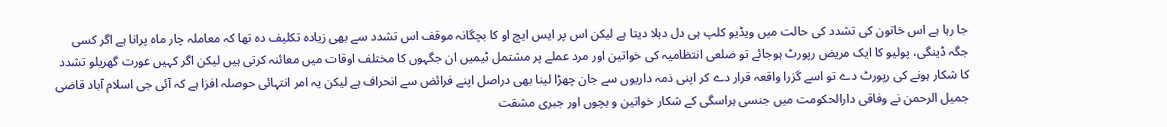جا رہا ہے اس خاتون کی تشدد کی حالت میں ویڈیو کلپ ہی دل دہلا دیتا ہے لیکن اس پر ایس ایچ او کا بچگانہ موقف اس تشدد سے بھی زیادہ تکلیف دہ تھا کہ معاملہ چار ماہ پرانا ہے اگر کسی جگہ ڈینگی، پولیو کا ایک مریض رپورٹ ہوجائے تو ضلعی انتظامیہ کی خواتین اور مرد عملے پر مشتمل ٹیمیں ان جگہوں کا مختلف اوقات میں معائنہ کرتی ہیں لیکن اگر کہیں عورت گھریلو تشدد کا شکار ہونے کی رپورٹ دے تو اسے گزرا واقعہ قرار دے کر اپنی ذمہ داریوں سے جان چھڑا لینا بھی دراصل اپنے فرائض سے انحراف ہے لیکن یہ امر انتہائی حوصلہ افزا ہے کہ آئی جی اسلام آباد قاضی جمیل الرحمن نے وفاقی دارالحکومت میں جنسی ہراسگی کے شکار خواتین و بچوں اور جبری مشقت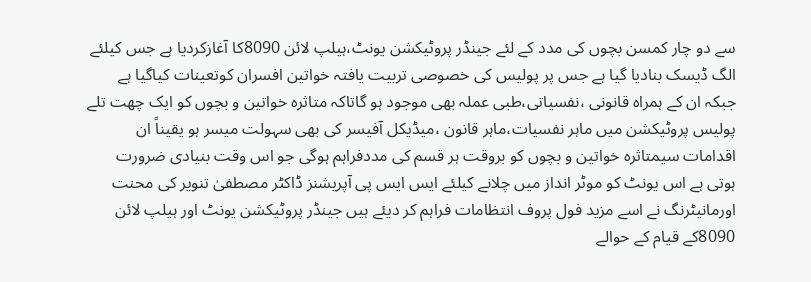سے دو چار کمسن بچوں کی مدد کے لئے جینڈر پروٹیکشن یونٹ،ہیلپ لائن 8090کا آغازکردیا ہے جس کیلئے الگ ڈیسک بنادیا گیا ہے جس پر پولیس کی خصوصی تربیت یافتہ خواتین افسران کوتعینات کیاگیا ہے جبکہ ان کے ہمراہ قانونی ،نفسیاتی،طبی عملہ بھی موجود ہو گاتاکہ متاثرہ خواتین و بچوں کو ایک چھت تلے پولیس پروٹیکشن میں ماہر نفسیات،ماہر قانون ،میڈیکل آفیسر کی بھی سہولت میسر ہو یقیناً ان اقدامات سیمتاثرہ خواتین و بچوں کو بروقت ہر قسم کی مددفراہم ہوگی جو اس وقت بنیادی ضرورت ہوتی ہے اس یونٹ کو موٹر انداز میں چلانے کیلئے ایس ایس پی آپریشنز ڈاکٹر مصطفیٰ تنویر کی محنت اورمانیٹرنگ نے اسے مزید فول پروف انتظامات فراہم کر دیئے ہیں جینڈر پروٹیکشن یونٹ اور ہیلپ لائن 8090کے قیام کے حوالے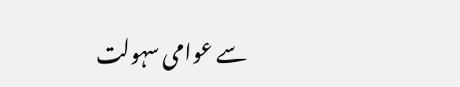سے عوامی سہولت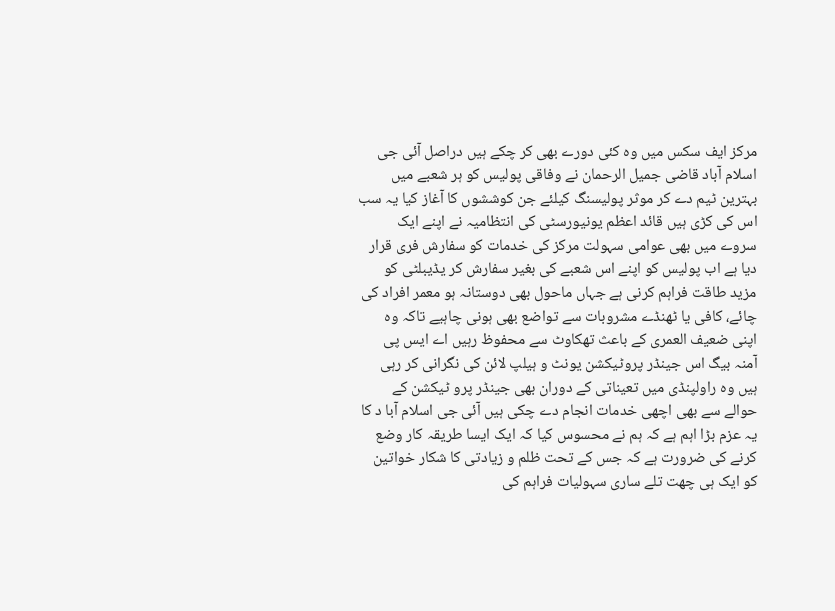مرکز ایف سکس میں وہ کئی دورے بھی کر چکے ہیں دراصل آئی جی اسلام آباد قاضی جمیل الرحمان نے وفاقی پولیس کو ہر شعبے میں بہترین ٹیم دے کر موثر پولیسنگ کیلئے جن کوششوں کا آغاز کیا یہ سب اس کی کڑی ہیں قائد اعظم یونیورسٹی کی انتظامیہ نے اپنے ایک سروے میں بھی عوامی سہولت مرکز کی خدمات کو سفارش فری قرار دیا ہے اب پولیس کو اپنے اس شعبے کی بغیر سفارش کر یڈیبلٹی کو مزید طاقت فراہم کرنی ہے جہاں ماحول بھی دوستانہ ہو معمر افراد کی چائے، کافی یا ٹھنڈے مشروبات سے تواضع بھی ہونی چاہیے تاکہ وہ اپنی ضعیف العمری کے باعث تھکاوٹ سے محفوظ رہیں اے ایس پی آمنہ بیگ اس جینڈر پروٹیکشن یونٹ و ہیلپ لائن کی نگرانی کر رہی ہیں وہ راولپنڈی میں تعیناتی کے دوران بھی جینڈر پرو ٹیکشن کے حوالے سے بھی اچھی خدمات انجام دے چکی ہیں آئی جی اسلام آبا د کا یہ عزم بڑا اہم ہے کہ ہم نے محسوس کیا کہ ایک ایسا طریقہ کار وضع کرنے کی ضرورت ہے کہ جس کے تحت ظلم و زیادتی کا شکار خواتین کو ایک ہی چھت تلے ساری سہولیات فراہم کی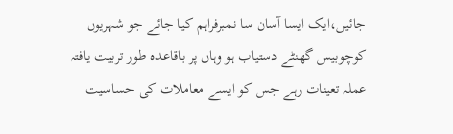جائیں،ایک ایسا آسان سا نمبرفراہم کیا جائے جو شہریوں کوچوبیس گھنٹے دستیاب ہو وہاں پر باقاعدہ طور تربیت یافتہ عملہ تعینات رہے جس کو ایسے معاملات کی حساسیت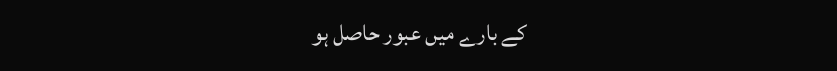کے بارے میں عبور حاصل ہو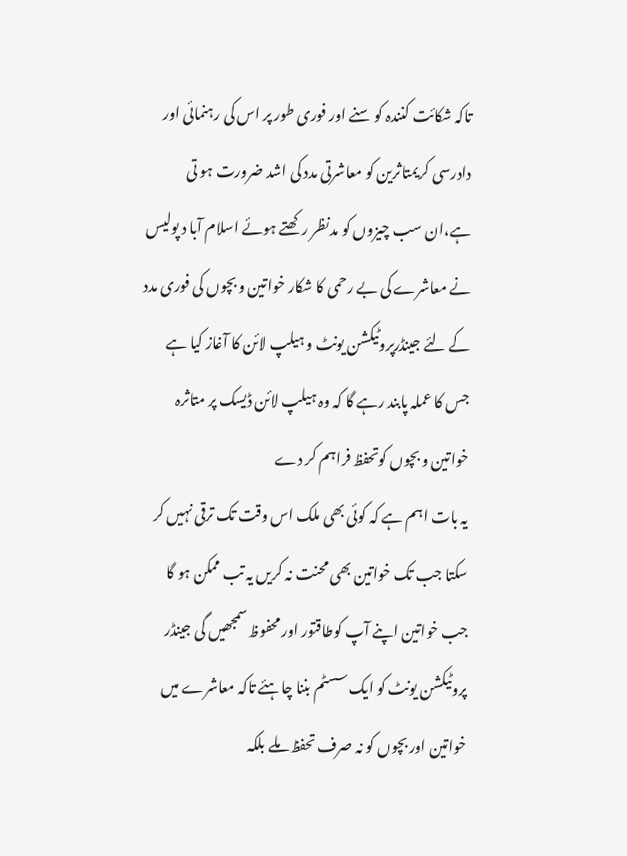تاکہ شکائت کنندہ کو سنے اور فوری طور پر اس کی رہنمائی اور دادرسی کریمتاثرین کو معاشرتی مدد کی اشد ضرورت ہو تی ہے،ان سب چیزوں کو مدنظر رکھتے ہوئے اسلام آبا د پولیس نے معاشرے کی بے رحمی کا شکار خواتین و بچوں کی فوری مدد کے لئے جینڈرپروٹیکشن یونٹ و ہیلپ لائن کا آغاز کیا ہے جس کا عملہ پابند رہے گا کہ وہ ہیلپ لائن ڈیسک پر متاثرہ خواتین و بچوں کوتحفظ فراہم کر دے
یہ بات اہم ہے کہ کوئی بھی ملک اس وقت تک ترقی نہیں کر سکتا جب تک خواتین بھی محنت نہ کریں یہ تب ممکن ہو گا جب خواتین اپنے آپ کوطاقتور اور محفوظ سمجھیں گی جینڈر پروٹیکشن یونٹ کو ایک سسٹم بننا چاہئے تاکہ معاشرے میں خواتین اور بچوں کو نہ صرف تحفظ ملے بلکہ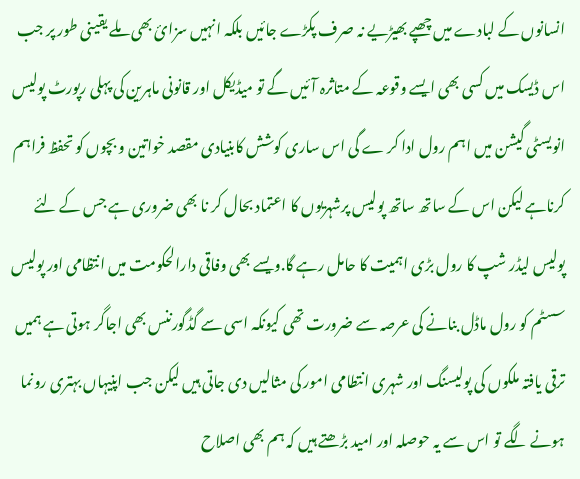انسانوں کے لبادے میں چھپے بھیڑیے نہ صرف پکڑے جائیں بلکہ انہیں سزائ بھی ملے یقینی طور پر جب اس ڈیسک میں کسی بھی ایسے وقوعہ کے متاثرہ آئیں گے تو میڈیکل اور قانونی ماہرین کی پہلی رپورٹ پولیس انویسٹی گیشن میں اہم رول ادا کر ے گی اس ساری کوشش کابنیادی مقصد خواتین و بچوں کو تحفظ فراہم کرناہے لیکن اس کے ساتھ ساتھ پولیس پرشہریوں کا اعتماد بحال کر نا بھی ضروری ہے جس کے لئے پولیس لیڈر شپ کا رول بڑی اہمیت کا حامل رہے گا.ویسے بھی وفاقی دارالحکومت میں انتظامی اور پولیس سسٹم کو رول ماڈل بنانے کی عرصہ سے ضرورت تھی کیونکہ اسی سے گڈگورننس بھی اجاگر ہوتی ہے ہمیں ترقی یافتہ ملکوں کی پولیسنگ اور شہری انتطامی امور کی مثالیں دی جاتی ہیں لیکن جب اپنیہاں بہتری رونما ہونے لگے تو اس سے یہ حوصلہ اور امید بڑھتے ہیں کہ ہم بھی اصلاح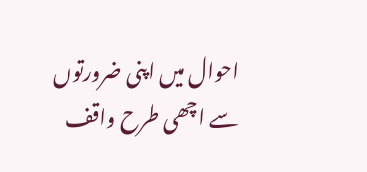احوال میں اپنی ضرورتوں سے اچھی طرح واقف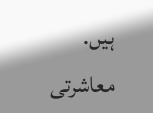ہیں.
معاشرتی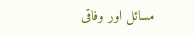مسائل اور وفاقی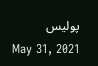پولیس
May 31, 2021